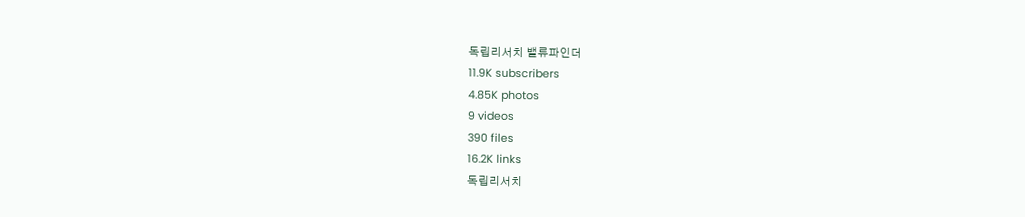독립리서치 밸류파인더
11.9K subscribers
4.85K photos
9 videos
390 files
16.2K links
독립리서치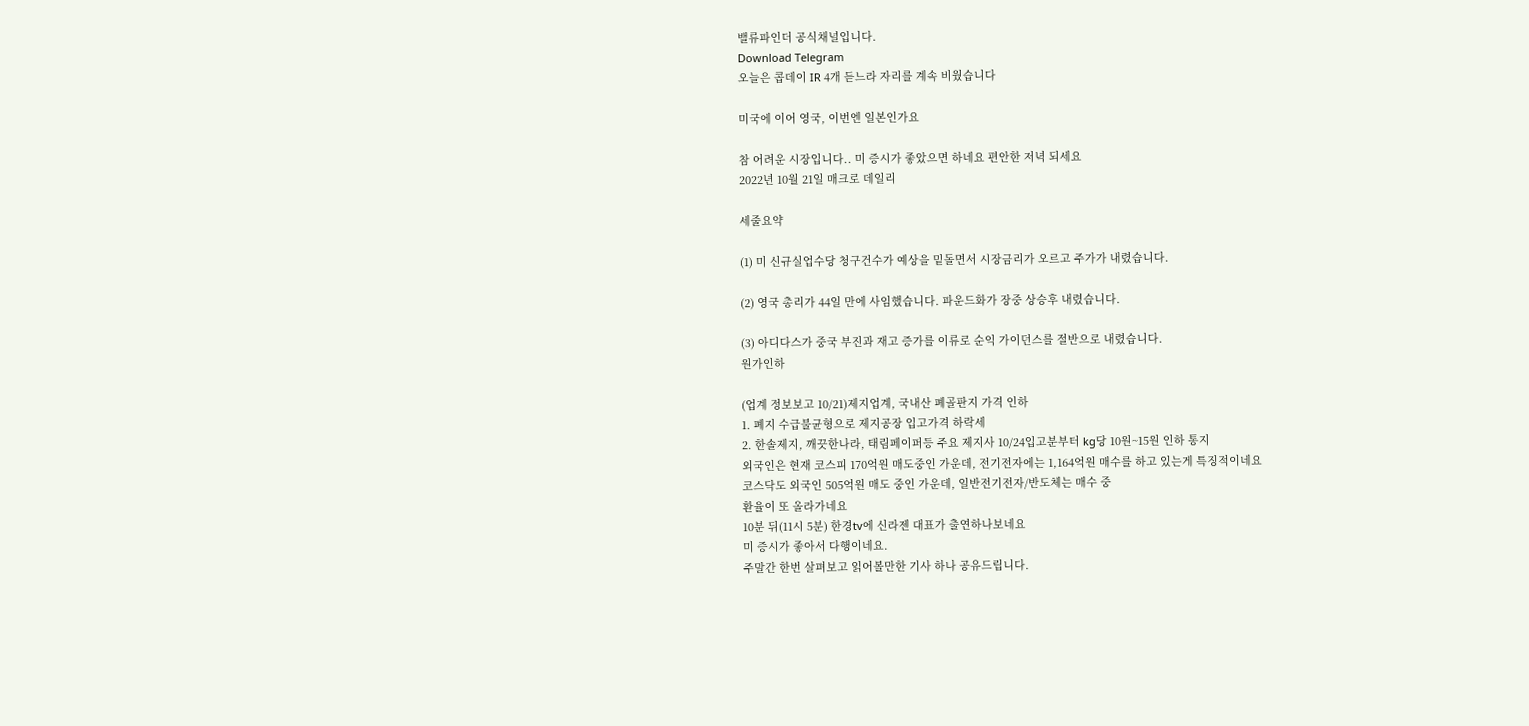밸류파인더 공식채널입니다.
Download Telegram
오늘은 콥데이 IR 4개 듣느라 자리를 계속 비웠습니다

미국에 이어 영국, 이번엔 일본인가요

참 어려운 시장입니다.. 미 증시가 좋았으면 하네요 편안한 저녁 되세요
2022년 10월 21일 매크로 데일리

세줄요약

(1) 미 신규실업수당 청구건수가 예상을 밑돌면서 시장금리가 오르고 주가가 내렸습니다.

(2) 영국 총리가 44일 만에 사임했습니다. 파운드화가 장중 상승후 내렸습니다.

(3) 아디다스가 중국 부진과 재고 증가를 이류로 순익 가이던스를 절반으로 내렸습니다.
원가인하

(업계 정보보고 10/21)제지업계, 국내산 폐골판지 가격 인하
1. 폐지 수급불균형으로 제지공장 입고가격 하락세
2. 한솔제지, 깨끗한나라, 태림페이퍼등 주요 제지사 10/24입고분부터 kg당 10원~15원 인하 통지
외국인은 현재 코스피 170억원 매도중인 가운데, 전기전자에는 1,164억원 매수를 하고 있는게 특징적이네요
코스닥도 외국인 505억원 매도 중인 가운데, 일반전기전자/반도체는 매수 중
환율이 또 올라가네요
10분 뒤(11시 5분) 한경tv에 신라젠 대표가 출연하나보네요
미 증시가 좋아서 다행이네요.
주말간 한번 살펴보고 읽어볼만한 기사 하나 공유드립니다.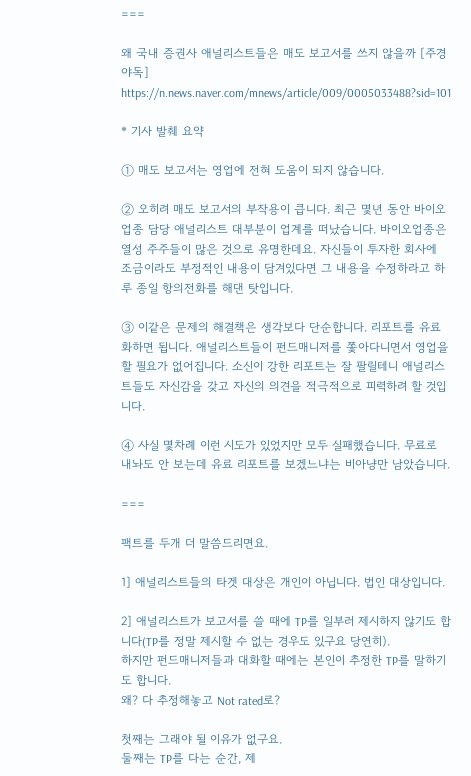===

왜 국내 증권사 애널리스트들은 매도 보고서를 쓰지 않을까 [주경야독]
https://n.news.naver.com/mnews/article/009/0005033488?sid=101

* 기사 발췌 요약

① 매도 보고서는 영업에 전혀 도움이 되지 않습니다.

② 오히려 매도 보고서의 부작용이 큽니다. 최근 몇년 동안 바이오업종 담당 애널리스트 대부분이 업계를 떠났습니다. 바이오업종은 열성 주주들이 많은 것으로 유명한데요. 자신들이 투자한 회사에 조금이라도 부정적인 내용이 담겨있다면 그 내용을 수정하라고 하루 종일 항의전화를 해댄 탓입니다.

③ 이같은 문제의 해결책은 생각보다 단순합니다. 리포트를 유료화하면 됩니다. 애널리스트들이 펀드매니저를 쫓아다니면서 영업을 할 필요가 없어집니다. 소신이 강한 리포트는 잘 팔릴테니 애널리스트들도 자신감을 갖고 자신의 의견을 적극적으로 피력하려 할 것입니다.

④ 사실 몇차례 이런 시도가 있었지만 모두 실패했습니다. 무료로 내놔도 안 보는데 유료 리포트를 보겠느냐는 비아냥만 남았습니다.

===

팩트를 두개 더 말씀드리면요.

1] 애널리스트들의 타겟 대상은 개인이 아닙니다. 법인 대상입니다.

2] 애널리스트가 보고서를 쓸 때에 TP를 일부러 제시하지 않기도 합니다(TP를 정말 제시할 수 없는 경우도 있구요 당연히).
하지만 펀드매니저들과 대화할 때에는 본인이 추정한 TP를 말하기도 합니다.
왜? 다 추정해놓고 Not rated로?

첫째는 그래야 될 이유가 없구요.
둘째는 TP를 다는 순간, 제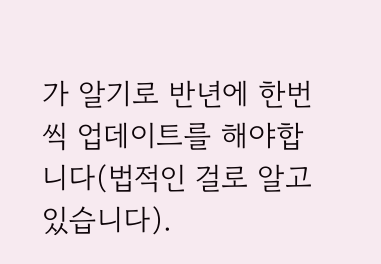가 알기로 반년에 한번씩 업데이트를 해야합니다(법적인 걸로 알고 있습니다).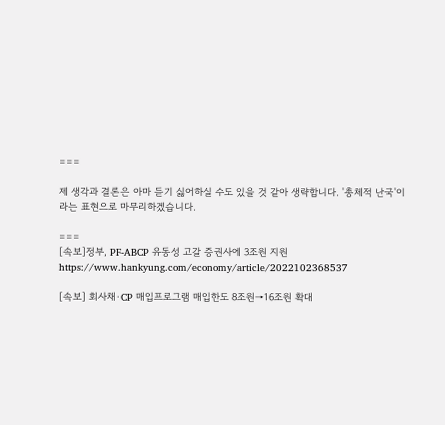===

제 생각과 결론은 아마 듣기 싫어하실 수도 있을 것 같아 생략합니다. '총체적 난국'이라는 표현으로 마무리하겠습니다.

===
[속보]정부, PF-ABCP 유동성 고갈 증권사에 3조원 지원
https://www.hankyung.com/economy/article/2022102368537

[속보] 회사채·CP 매입프로그램 매입한도 8조원→16조원 확대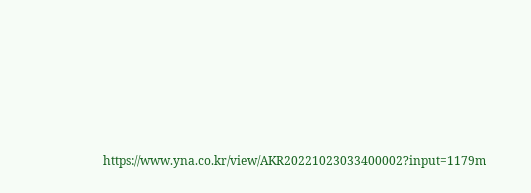https://www.yna.co.kr/view/AKR20221023033400002?input=1179m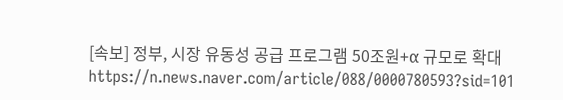[속보] 정부, 시장 유동성 공급 프로그램 50조원+α 규모로 확대
https://n.news.naver.com/article/088/0000780593?sid=101